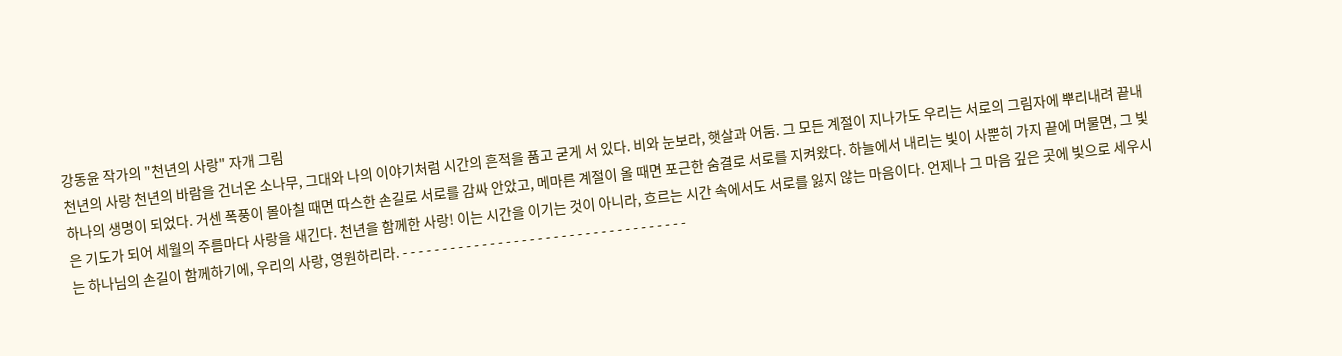강동윤 작가의 "천년의 사랑" 자개 그림
천년의 사랑 천년의 바람을 건너온 소나무, 그대와 나의 이야기처럼 시간의 흔적을 품고 굳게 서 있다. 비와 눈보라, 햇살과 어둠. 그 모든 계절이 지나가도 우리는 서로의 그림자에 뿌리내려 끝내 하나의 생명이 되었다. 거센 폭풍이 몰아칠 때면 따스한 손길로 서로를 감싸 안았고, 메마른 계절이 올 때면 포근한 숨결로 서로를 지켜왔다. 하늘에서 내리는 빛이 사뿐히 가지 끝에 머물면, 그 빛은 기도가 되어 세월의 주름마다 사랑을 새긴다. 천년을 함께한 사랑! 이는 시간을 이기는 것이 아니라, 흐르는 시간 속에서도 서로를 잃지 않는 마음이다. 언제나 그 마음 깊은 곳에 빛으로 세우시는 하나님의 손길이 함께하기에, 우리의 사랑, 영원하리라. - - - - - - - - - - - - - - - - - - - - - - - - - - - - - - - - - - - -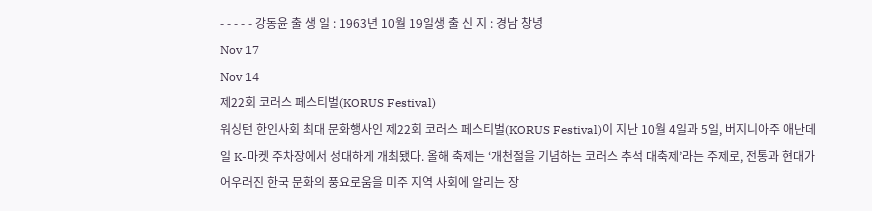- - - - - 강동윤 출 생 일 : 1963년 10월 19일생 출 신 지 : 경남 창녕
Nov 17
Nov 14
제22회 코러스 페스티벌(KORUS Festival)
워싱턴 한인사회 최대 문화행사인 제22회 코러스 페스티벌(KORUS Festival)이 지난 10월 4일과 5일, 버지니아주 애난데일 K-마켓 주차장에서 성대하게 개최됐다. 올해 축제는 ‘개천절을 기념하는 코러스 추석 대축제’라는 주제로, 전통과 현대가 어우러진 한국 문화의 풍요로움을 미주 지역 사회에 알리는 장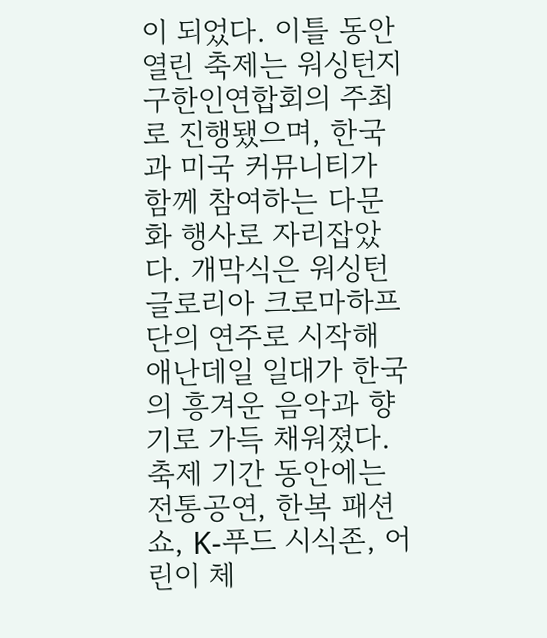이 되었다. 이틀 동안 열린 축제는 워싱턴지구한인연합회의 주최로 진행됐으며, 한국과 미국 커뮤니티가 함께 참여하는 다문화 행사로 자리잡았다. 개막식은 워싱턴 글로리아 크로마하프단의 연주로 시작해 애난데일 일대가 한국의 흥겨운 음악과 향기로 가득 채워졌다. 축제 기간 동안에는 전통공연, 한복 패션쇼, K-푸드 시식존, 어린이 체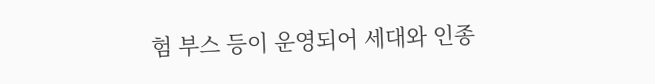험 부스 등이 운영되어 세대와 인종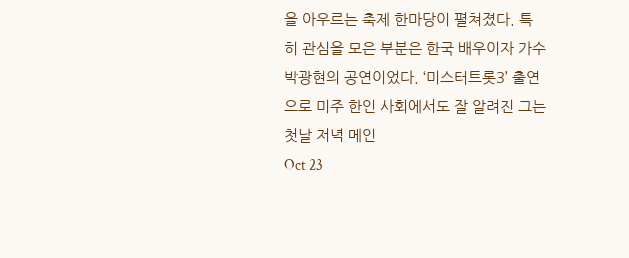을 아우르는 축제 한마당이 펼쳐졌다. 특히 관심을 모은 부분은 한국 배우이자 가수 박광현의 공연이었다. ‘미스터트롯3’ 출연으로 미주 한인 사회에서도 잘 알려진 그는 첫날 저녁 메인
Oct 23